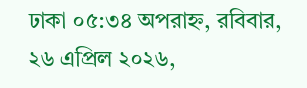ঢাকা ০৫:৩৪ অপরাহ্ন, রবিবার, ২৬ এপ্রিল ২০২৬,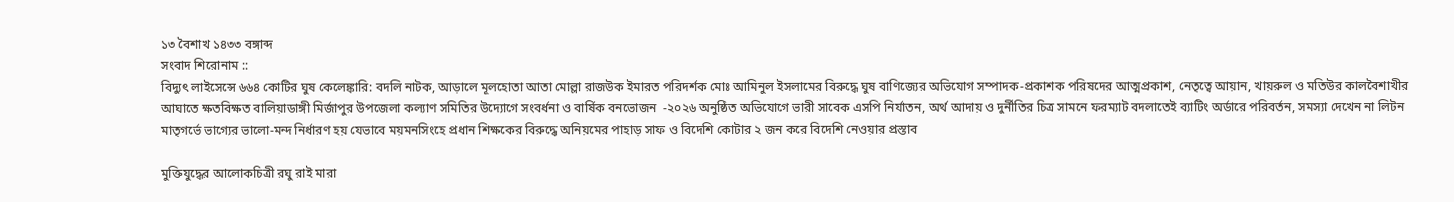১৩ বৈশাখ ১৪৩৩ বঙ্গাব্দ
সংবাদ শিরোনাম ::
বিদ্যুৎ লাইসেন্সে ৬৬৪ কোটির ঘুষ কেলেঙ্কারি: বদলি নাটক, আড়ালে মূলহোতা আতা মোল্লা রাজউক ইমারত পরিদর্শক মোঃ আমিনুল ইসলামের বিরুদ্ধে ঘুষ বাণিজ্যের অভিযোগ সম্পাদক-প্রকাশক পরিষদের আত্মপ্রকাশ, নেতৃত্বে আয়ান, খায়রুল ও মতিউর কালবৈশাখীর আঘাতে ক্ষতবিক্ষত বালিয়াডাঙ্গী মির্জাপুর উপজেলা কল্যাণ সমিতির উদ্যোগে সংবর্ধনা ও বার্ষিক বনভোজন  -২০২৬ অনুষ্ঠিত অভিযোগে ভারী সাবেক এসপি নির্যাতন, অর্থ আদায় ও দুর্নীতির চিত্র সামনে ফরম্যাট বদলাতেই ব্যাটিং অর্ডারে পরিবর্তন, সমস্যা দেখেন না লিটন মাতৃগর্ভে ভাগ্যের ভালো-মন্দ নির্ধারণ হয় যেভাবে ময়মনসিংহে প্রধান শিক্ষকের বিরুদ্ধে অনিয়মের পাহাড় সাফ ও বিদেশি কোটার ২ জন করে বিদেশি নেওয়ার প্রস্তাব

মুক্তিযুদ্ধের আলোকচিত্রী রঘু রাই মারা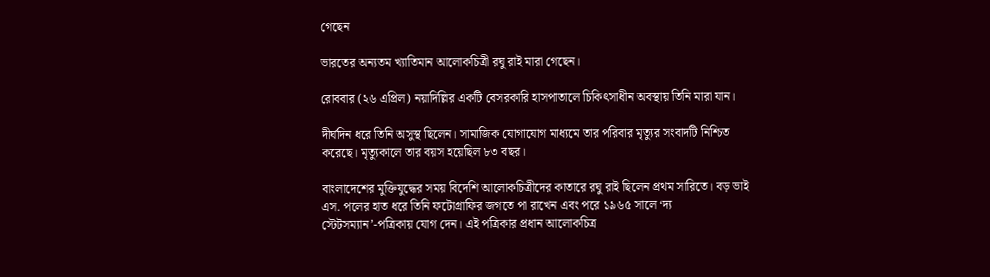গেছেন

ভারতের অন্যতম খ্যাতিমান আলোকচিত্রী রঘু রাই মারা গেছেন।

রোববার (২৬ এপ্রিল) নয়াদিল্লির একটি বেসরকারি হাসপাতালে চিকিৎসাধীন অবস্থায় তিনি মারা যান।

দীর্ঘদিন ধরে তিনি অসুস্থ ছিলেন। সামাজিক যোগাযোগ মাধ্যমে তার পরিবার মৃত্যুর সংবাদটি নিশ্চিত করেছে। মৃত্যুকালে তার বয়স হয়েছিল ৮৩ বছর।

বাংলাদেশের মুক্তিযুদ্ধের সময় বিদেশি আলোকচিত্রীদের কাতারে রঘু রাই ছিলেন প্রথম সারিতে। বড় ভাই এস. পলের হাত ধরে তিনি ফটোগ্রাফির জগতে পা রাখেন এবং পরে ১৯৬৫ সালে ‘দ্য স্টেটসম্যান’-পত্রিকায় যোগ দেন। এই পত্রিকার প্রধান আলোকচিত্র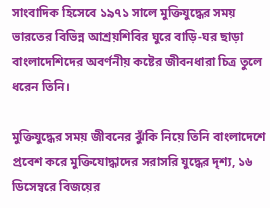সাংবাদিক হিসেবে ১৯৭১ সালে মুক্তিযুদ্ধের সময় ভারতের বিভিন্ন আশ্রয়শিবির ঘুরে বাড়ি-ঘর ছাড়া  বাংলাদেশিদের অবর্ণনীয় কষ্টের জীবনধারা চিত্র তুলে ধরেন তিনি।

মুক্তিযুদ্ধের সময় জীবনের ঝুঁকি নিয়ে তিনি বাংলাদেশে প্রবেশ করে মুক্তিযোদ্ধাদের সরাসরি যুদ্ধের দৃশ্য, ১৬ ডিসেম্বরে বিজয়ের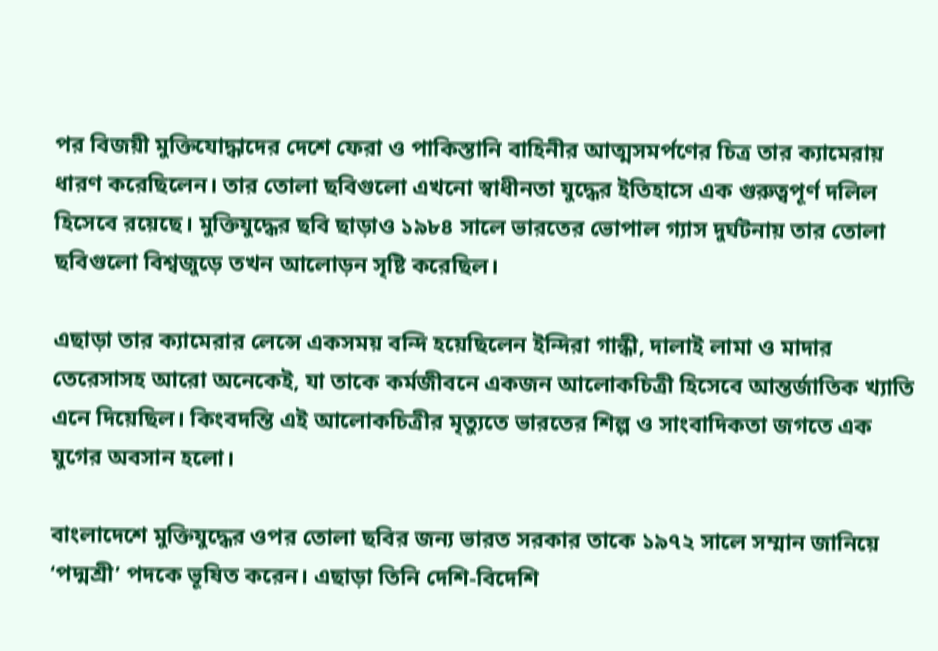পর বিজয়ী মুক্তিযোদ্ধাদের দেশে ফেরা ও পাকিস্তানি বাহিনীর আত্মসমর্পণের চিত্র তার ক্যামেরায় ধারণ করেছিলেন। তার তোলা ছবিগুলো এখনো স্বাধীনতা যুদ্ধের ইতিহাসে এক গুরুত্বপূর্ণ দলিল হিসেবে রয়েছে। মুক্তিযুদ্ধের ছবি ছাড়াও ১৯৮৪ সালে ভারতের ভোপাল গ্যাস দুর্ঘটনায় তার তোলা ছবিগুলো বিশ্বজুড়ে তখন আলোড়ন সৃষ্টি করেছিল।

এছাড়া তার ক্যামেরার লেন্সে একসময় বন্দি হয়েছিলেন ইন্দিরা গান্ধী, দালাই লামা ও মাদার তেরেসাসহ আরো অনেকেই, যা তাকে কর্মজীবনে একজন আলোকচিত্রী হিসেবে আন্তর্জাতিক খ্যাতি এনে দিয়েছিল। কিংবদন্তি এই আলোকচিত্রীর মৃত্যুতে ভারতের শিল্প ও সাংবাদিকতা জগতে এক যুগের অবসান হলো।

বাংলাদেশে মুক্তিযুদ্ধের ওপর তোলা ছবির জন্য ভারত সরকার তাকে ১৯৭২ সালে সম্মান জানিয়ে ‘পদ্মশ্রী’ পদকে ভূষিত করেন। এছাড়া তিনি দেশি-বিদেশি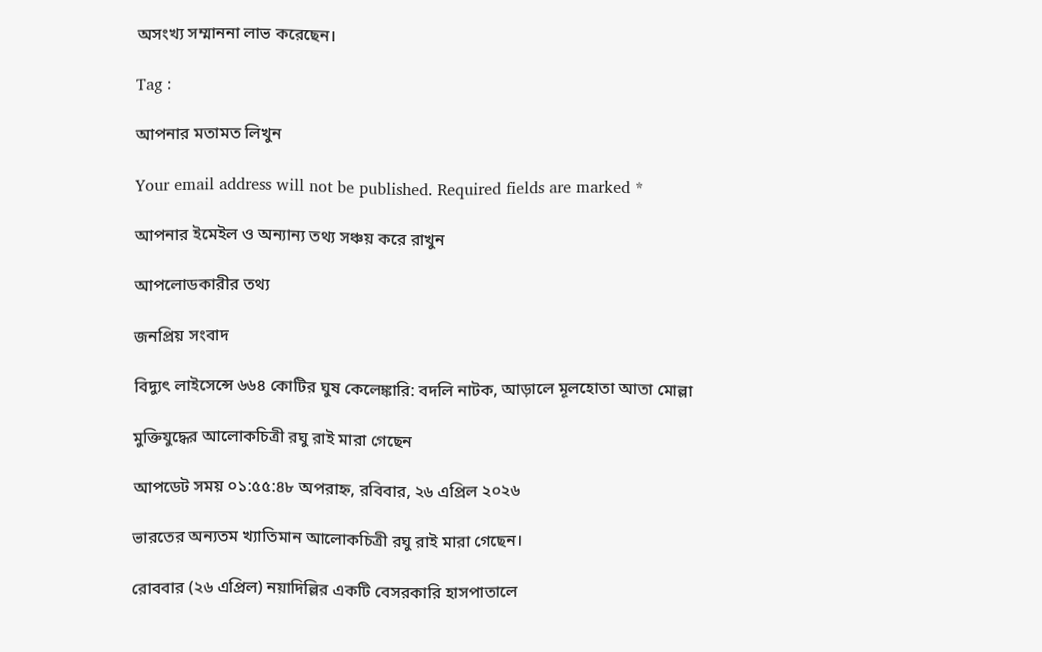অসংখ্য সম্মাননা লাভ করেছেন।

Tag :

আপনার মতামত লিখুন

Your email address will not be published. Required fields are marked *

আপনার ইমেইল ও অন্যান্য তথ্য সঞ্চয় করে রাখুন

আপলোডকারীর তথ্য

জনপ্রিয় সংবাদ

বিদ্যুৎ লাইসেন্সে ৬৬৪ কোটির ঘুষ কেলেঙ্কারি: বদলি নাটক, আড়ালে মূলহোতা আতা মোল্লা

মুক্তিযুদ্ধের আলোকচিত্রী রঘু রাই মারা গেছেন

আপডেট সময় ০১:৫৫:৪৮ অপরাহ্ন, রবিবার, ২৬ এপ্রিল ২০২৬

ভারতের অন্যতম খ্যাতিমান আলোকচিত্রী রঘু রাই মারা গেছেন।

রোববার (২৬ এপ্রিল) নয়াদিল্লির একটি বেসরকারি হাসপাতালে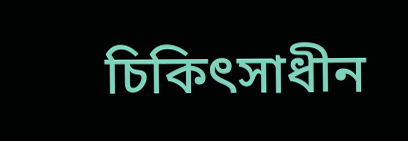চিকিৎসাধীন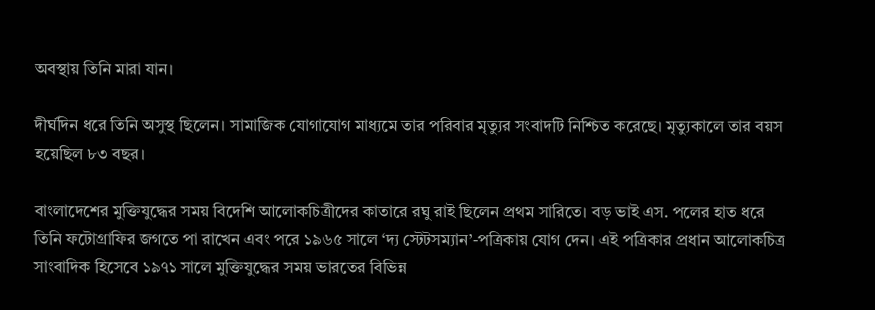অবস্থায় তিনি মারা যান।

দীর্ঘদিন ধরে তিনি অসুস্থ ছিলেন। সামাজিক যোগাযোগ মাধ্যমে তার পরিবার মৃত্যুর সংবাদটি নিশ্চিত করেছে। মৃত্যুকালে তার বয়স হয়েছিল ৮৩ বছর।

বাংলাদেশের মুক্তিযুদ্ধের সময় বিদেশি আলোকচিত্রীদের কাতারে রঘু রাই ছিলেন প্রথম সারিতে। বড় ভাই এস. পলের হাত ধরে তিনি ফটোগ্রাফির জগতে পা রাখেন এবং পরে ১৯৬৫ সালে ‘দ্য স্টেটসম্যান’-পত্রিকায় যোগ দেন। এই পত্রিকার প্রধান আলোকচিত্র সাংবাদিক হিসেবে ১৯৭১ সালে মুক্তিযুদ্ধের সময় ভারতের বিভিন্ন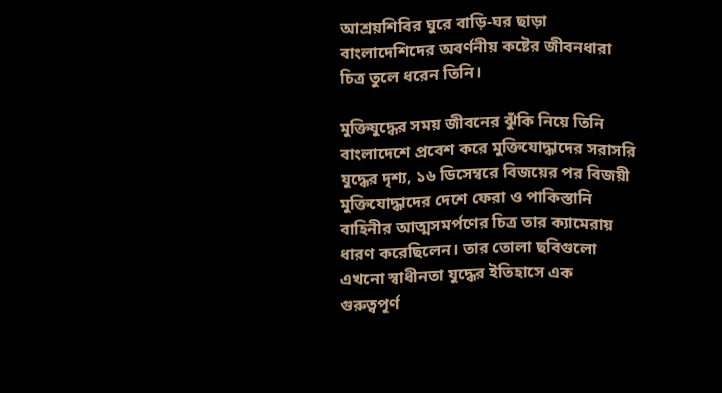আশ্রয়শিবির ঘুরে বাড়ি-ঘর ছাড়া  বাংলাদেশিদের অবর্ণনীয় কষ্টের জীবনধারা চিত্র তুলে ধরেন তিনি।

মুক্তিযুদ্ধের সময় জীবনের ঝুঁকি নিয়ে তিনি বাংলাদেশে প্রবেশ করে মুক্তিযোদ্ধাদের সরাসরি যুদ্ধের দৃশ্য, ১৬ ডিসেম্বরে বিজয়ের পর বিজয়ী মুক্তিযোদ্ধাদের দেশে ফেরা ও পাকিস্তানি বাহিনীর আত্মসমর্পণের চিত্র তার ক্যামেরায় ধারণ করেছিলেন। তার তোলা ছবিগুলো এখনো স্বাধীনতা যুদ্ধের ইতিহাসে এক গুরুত্বপূর্ণ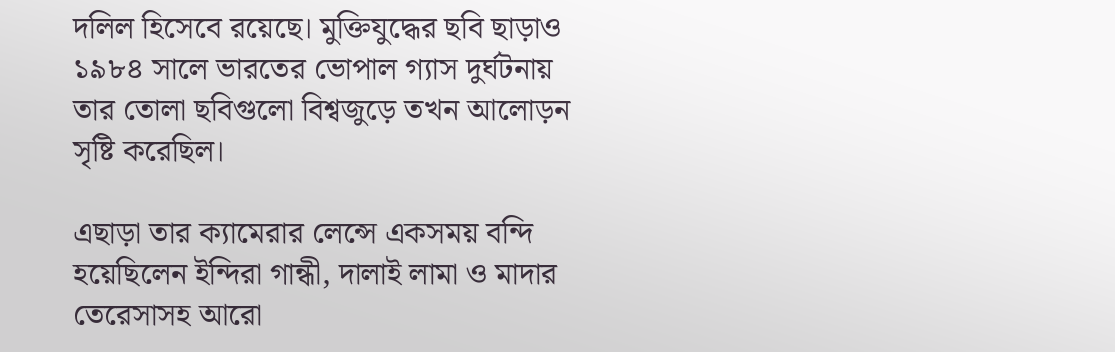দলিল হিসেবে রয়েছে। মুক্তিযুদ্ধের ছবি ছাড়াও ১৯৮৪ সালে ভারতের ভোপাল গ্যাস দুর্ঘটনায় তার তোলা ছবিগুলো বিশ্বজুড়ে তখন আলোড়ন সৃষ্টি করেছিল।

এছাড়া তার ক্যামেরার লেন্সে একসময় বন্দি হয়েছিলেন ইন্দিরা গান্ধী, দালাই লামা ও মাদার তেরেসাসহ আরো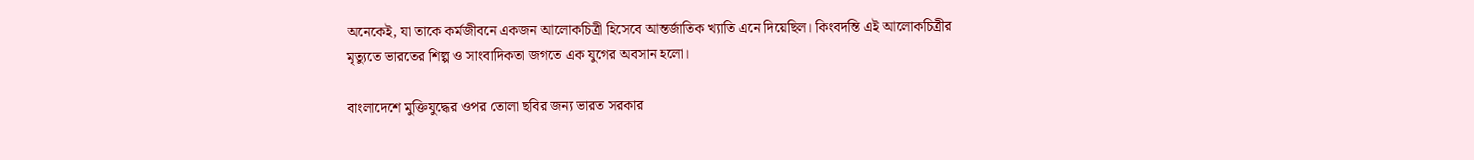অনেকেই, যা তাকে কর্মজীবনে একজন আলোকচিত্রী হিসেবে আন্তর্জাতিক খ্যাতি এনে দিয়েছিল। কিংবদন্তি এই আলোকচিত্রীর মৃত্যুতে ভারতের শিল্প ও সাংবাদিকতা জগতে এক যুগের অবসান হলো।

বাংলাদেশে মুক্তিযুদ্ধের ওপর তোলা ছবির জন্য ভারত সরকার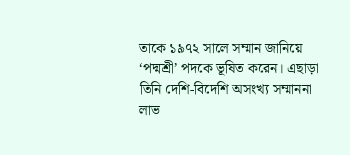তাকে ১৯৭২ সালে সম্মান জানিয়ে ‘পদ্মশ্রী’ পদকে ভূষিত করেন। এছাড়া তিনি দেশি-বিদেশি অসংখ্য সম্মাননা লাভ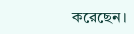করেছেন।